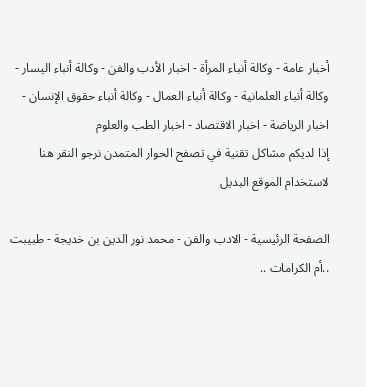أخبار عامة - وكالة أنباء المرأة - اخبار الأدب والفن - وكالة أنباء اليسار - وكالة أنباء العلمانية - وكالة أنباء العمال - وكالة أنباء حقوق الإنسان - اخبار الرياضة - اخبار الاقتصاد - اخبار الطب والعلوم
إذا لديكم مشاكل تقنية في تصفح الحوار المتمدن نرجو النقر هنا لاستخدام الموقع البديل

الصفحة الرئيسية - الادب والفن - محمد نور الدين بن خديجة - طبيبت ..أم الكرامات ..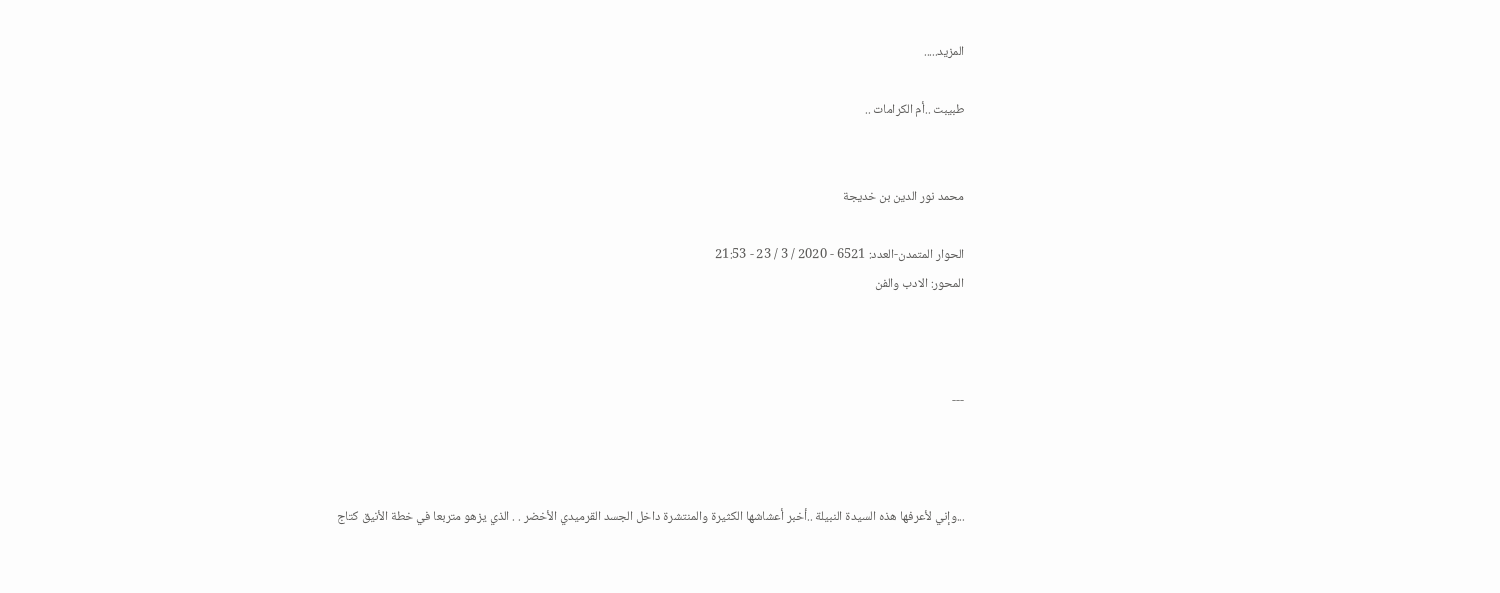المزيد.....

طبيبت ..أم الكرامات ..


محمد نور الدين بن خديجة

الحوار المتمدن-العدد: 6521 - 2020 / 3 / 23 - 21:53
المحور: الادب والفن



---



...وإني لأعرفها هذه السيدة النبيلة ..أخبر أعشاشها الكثيرة والمنتشرة داخل الجسد القرميدي الأخضر . . الذي يزهو متربعا في خطة الأنيق كتاج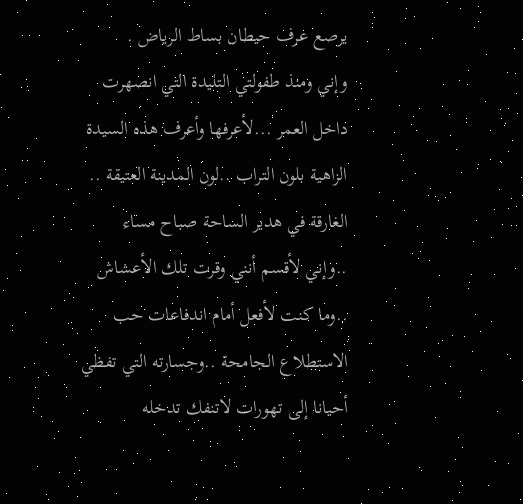يرصع عرف حيطان بساط الرياض .
وإني ومنذ طفولتي التليدة التي انصهرت داخل العمر ...لأعرفها وأعرف هذه السيدة الزاهية بلون التراب ..لون المدينة العتيقة .. الغارقة في هدير الساحة صباح مساء ..وإني لأقسم أنني وقرت تلك الأعشاش ..وما كنت لأفعل أمام اندفاعات حب الاستطلاع الجامحة ..وجسارته التي تفظي أحيانا إلى تهورات لاتنفك تدخله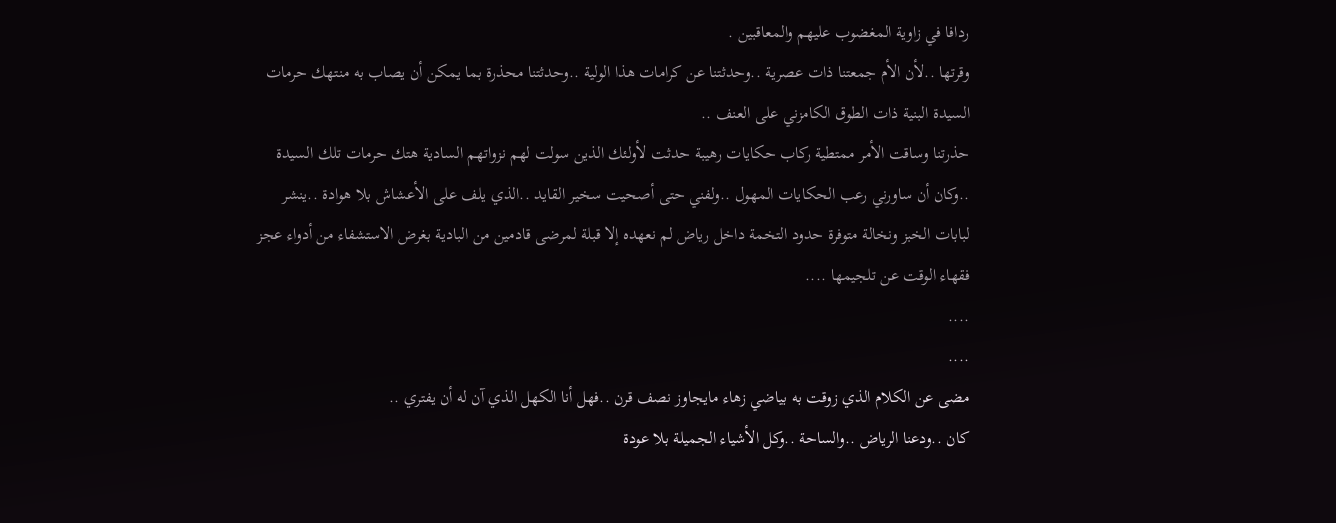ردافا في زاوية المغضوب عليهم والمعاقبين .
وقرتها ..لأن الأم جمعتنا ذات عصرية ..وحدثتنا عن كرامات هذا الولية ..وحدثتنا محذرة بما يمكن أن يصاب به منتهك حرمات السيدة البنية ذات الطوق الكامزني على العنف ..
حذرتنا وساقت الأمر ممتطية ركاب حكايات رهيبة حدثت لأولئك الذين سولت لهم نزواتهم السادية هتك حرمات تلك السيدة ..وكان أن ساورني رعب الحكايات المهول ..ولفني حتى أصحيت سخير القايد ..الذي يلف على الأعشاش بلا هوادة ..ينشر لبابات الخبز ونخالة متوفرة حدود التخمة داخل رياض لم نعهده إلا قبلة لمرضى قادمين من البادية بغرض الاستشفاء من أدواء عجز فقهاء الوقت عن تلجيمها ....
....
....
مضى عن الكلام الذي زوقت به بياضي زهاء مايجاوز نصف قرن ..فهل أنا الكهل الذي آن له أن يفتري ..
كان ..ودعنا الرياض ..والساحة ..وكل الأشياء الجميلة بلا عودة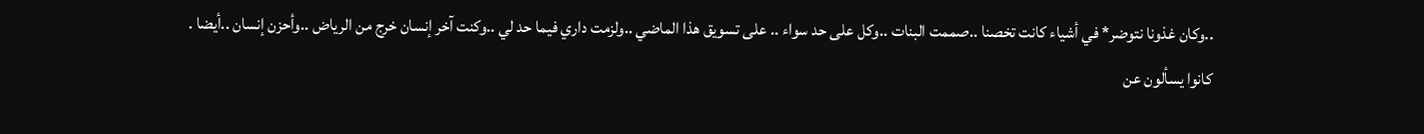..وكان غذونا نتوضر* في أشياء كانت تخصنا ..صممت البنات ..وكل على حد سواء .. على تسويق هذا الماضي ..ولزمت داري فيما حد لي ..وكنت آخر إنسان خرج من الرياض ..وأحزن إنسان ..أيضا .
كانوا يسألون عن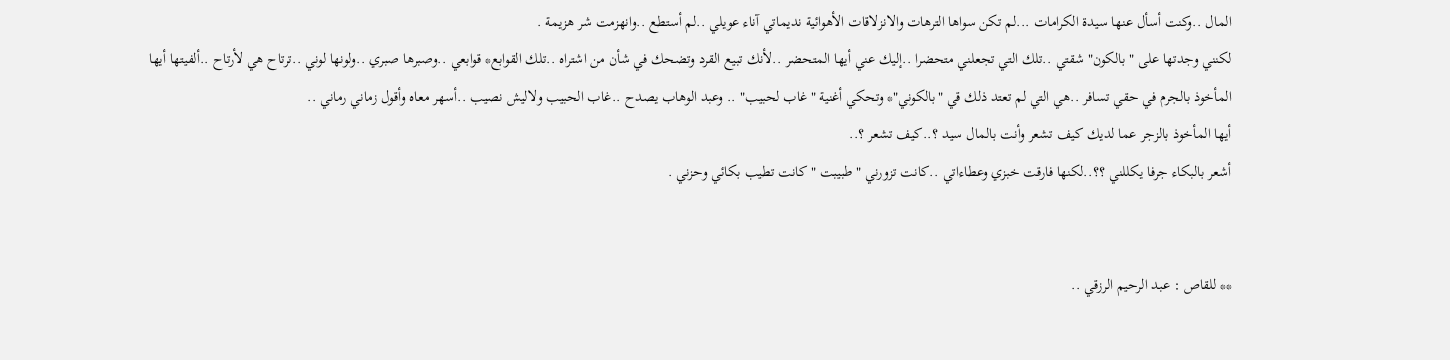المال ..وكنت أسأل عنها سيدة الكرامات ...لم تكن سواها الترهات والانزلاقات الأهوائية نديماتي آناء عويلي ..لم أستطع ..وانهزمت شر هزيمة .
لكنني وجدتها على " بالكون" شقتي ..تلك التي تجعلني متحضرا ..إليك عني أيها المتحضر ..لأنك تبيع القرد وتضحك في شأن من اشتراه ..تلك القوابع* قوابعي ..وصبرها صبري ..ولونها لوني ..ترتاح هي لأرتاح ..ألفيتها أيها المأخوذ بالجرم في حقي تسافر ..هي التي لم تعتد ذلك قي "بالكوني"* وتحكي أغنية "غاب لحبيب" .. وعبد الوهاب يصدح ..غاب الحبيب ولاليش نصيب ..أسهر معاه وأقول زماني رماني ..
أيها المأخوذ بالزجر عما لديك كيف تشعر وأنت بالمال سيد ؟..كيف تشعر ؟..
أشعر بالبكاء جرفا يكللني ؟؟..لكنها فارقت خبزي وعطاءاتي ..كانت تزورني " طبيبت " كانت تطيب بكائي وحزني .


** للقاص : عبد الرحيم الرزقي ..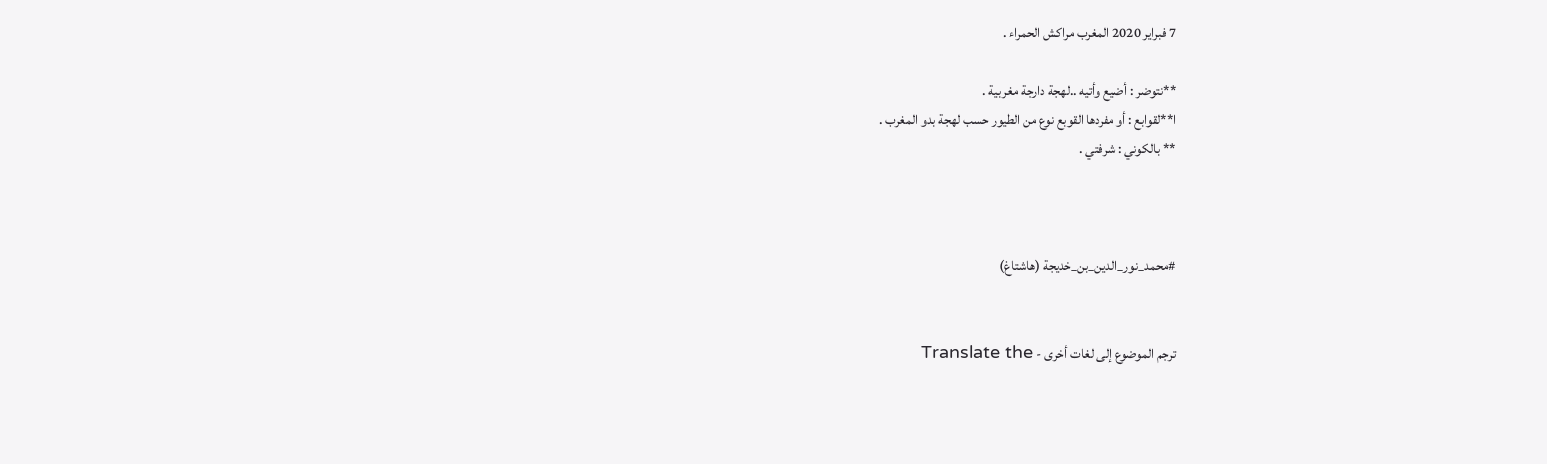7 فبراير 2020 المغرب مراكش الحمراء .

**نتوضر : أضيع وأتيه ..لهجة دارجة مغربية .
ا**لقوابع : أو مفردها القوبع نوع من الطيور حسب لهجة بدو المغرب .
** بالكوني : شرفتي .



#محمد_نور_الدين_بن_خديجة (هاشتاغ)


ترجم الموضوع إلى لغات أخرى - Translate the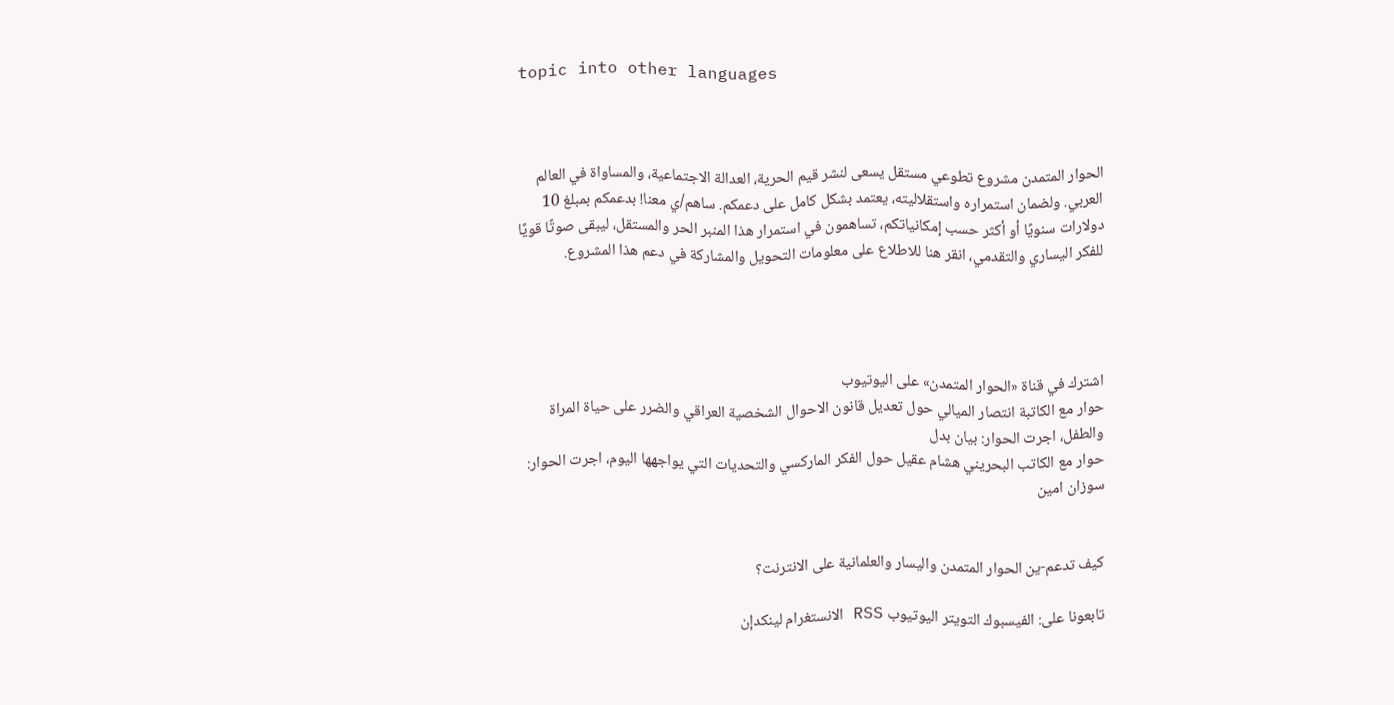topic into other languages



الحوار المتمدن مشروع تطوعي مستقل يسعى لنشر قيم الحرية، العدالة الاجتماعية، والمساواة في العالم العربي. ولضمان استمراره واستقلاليته، يعتمد بشكل كامل على دعمكم. ساهم/ي معنا! بدعمكم بمبلغ 10 دولارات سنويًا أو أكثر حسب إمكانياتكم، تساهمون في استمرار هذا المنبر الحر والمستقل، ليبقى صوتًا قويًا للفكر اليساري والتقدمي، انقر هنا للاطلاع على معلومات التحويل والمشاركة في دعم هذا المشروع.




اشترك في قناة «الحوار المتمدن» على اليوتيوب
حوار مع الكاتبة انتصار الميالي حول تعديل قانون الاحوال الشخصية العراقي والضرر على حياة المراة والطفل، اجرت الحوار: بيان بدل
حوار مع الكاتب البحريني هشام عقيل حول الفكر الماركسي والتحديات التي يواجهها اليوم، اجرت الحوار: سوزان امين


كيف تدعم-ين الحوار المتمدن واليسار والعلمانية على الانترنت؟

تابعونا على: الفيسبوك التويتر اليوتيوب RSS الانستغرام لينكدإن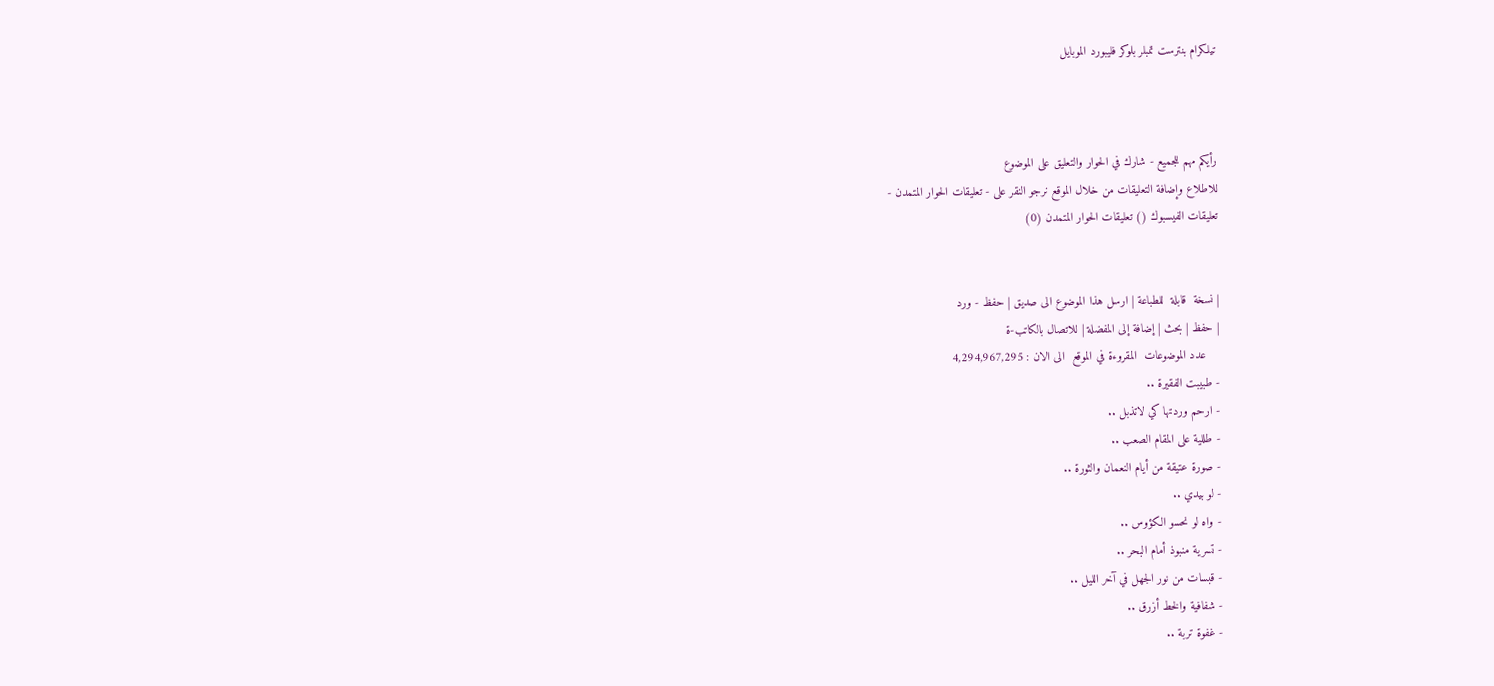تيلكرام بنترست تمبلر بلوكر فليبورد الموبايل



رأيكم مهم للجميع - شارك في الحوار والتعليق على الموضوع
للاطلاع وإضافة التعليقات من خلال الموقع نرجو النقر على - تعليقات الحوار المتمدن -
تعليقات الفيسبوك () تعليقات الحوار المتمدن (0)


| نسخة  قابلة  للطباعة | ارسل هذا الموضوع الى صديق | حفظ - ورد
| حفظ | بحث | إضافة إلى المفضلة | للاتصال بالكاتب-ة
    عدد الموضوعات  المقروءة في الموقع  الى الان : 4,294,967,295
- طبيبت الفقيرة ..
- ارحم وردتها كي لاتذبل ..
- طللية على المقام الصعب ..
- صورة عتيقة من أيام النعمان والثورة ..
- لو بيدي ..
- واه لو نحسو الكؤوس ..
- تسرية منبوذ أمام البحر ..
- قبسات من نور الجهل في آخر الليل ..
- شفافية والخط أزرق ..
- غفوة تربة ..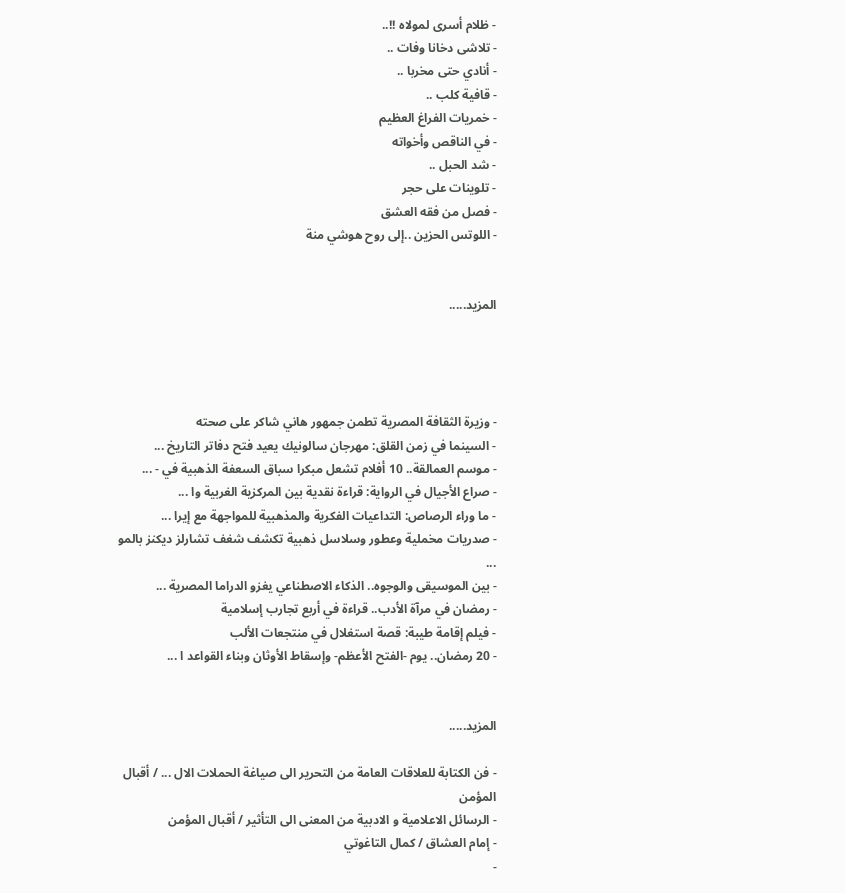- ظلام أسرى لمولاه !!..
- تلاشى دخانا وفات ..
- أنادي حتى مخربا ..
- قافية كلب ..
- خمريات الفراغ العظيم
- في الناقص وأخواته
- شد الحبل ..
- تلوينات على حجر
- فصل من فقه العشق
- اللوتس الحزين ..إلى روح هوشي منة


المزيد.....




- وزيرة الثقافة المصرية تطمن جمهور هاني شاكر على صحته
- السينما في زمن القلق: مهرجان سالونيك يعيد فتح دفاتر التاريخ ...
- موسم العمالقة.. 10 أفلام تشعل مبكرا سباق السعفة الذهبية في - ...
- صراع الأجيال في الرواية: قراءة نقدية بين المركزية الغربية وا ...
- ما وراء الرصاص: التداعيات الفكرية والمذهبية للمواجهة مع إيرا ...
- صدريات مخملية وعطور وسلاسل ذهبية تكشف شغف تشارلز ديكنز بالمو ...
- بين الموسيقى والوجوه.. الذكاء الاصطناعي يغزو الدراما المصرية ...
- رمضان في مرآة الأدب.. قراءة في أربع تجارب إسلامية
- فيلم إقامة طيبة: قصة استغلال في منتجعات الألب
- 20 رمضان.. يوم -الفتح الأعظم- وإسقاط الأوثان وبناء القواعد ا ...


المزيد.....

- فن الكتابة للعلاقات العامة من التحرير الى صياغة الحملات الال ... / أقبال المؤمن
- الرسائل الاعلامية و الادبية من المعنى الى التأثير / أقبال المؤمن
- إمام العشاق / كمال التاغوتي
-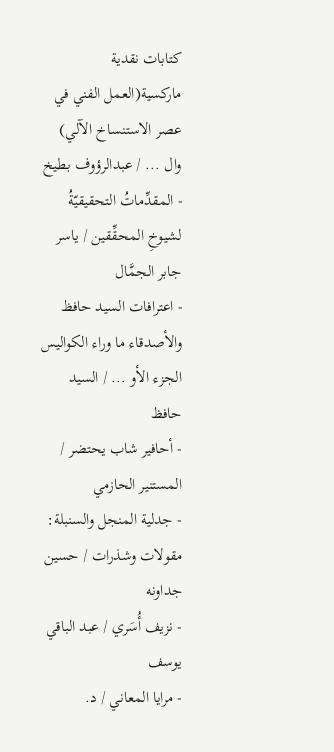كتابات نقدية ماركسية(العمل الفني في عصر الاستنساخ الآلي) وال ... / عبدالرؤوف بطيخ
- المقدِّماتُ التحقيقيّةُ لشيوخِ المحقِّقين / ياسر جابر الجمَّال
- اعترافات السيد حافظ والأصدقاء ما وراء الكواليس الجزء الأو ... / السيد حافظ
- أحافير شاب يحتضر / المستنير الحازمي
- جدلية المنجل والسنبلة: مقولات وشذرات / حسين جداونه
- نزيف أُسَري / عبد الباقي يوسف
- مرايا المعاني / د.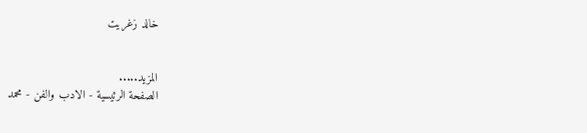خالد زغريت


المزيد.....
الصفحة الرئيسية - الادب والفن - محمد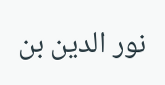نور الدين بن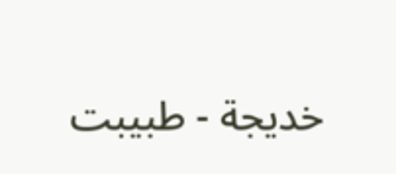خديجة - طبيبت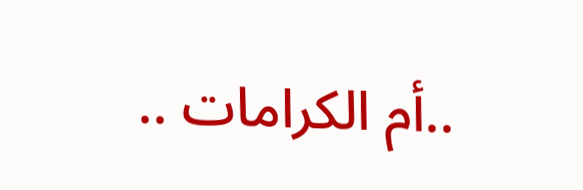..أم الكرامات ..